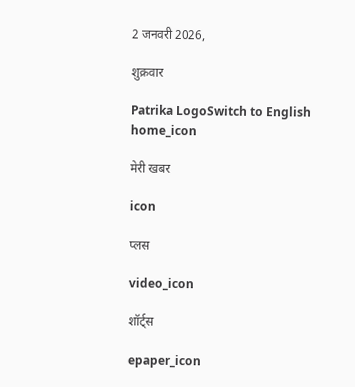2 जनवरी 2026,

शुक्रवार

Patrika LogoSwitch to English
home_icon

मेरी खबर

icon

प्लस

video_icon

शॉर्ट्स

epaper_icon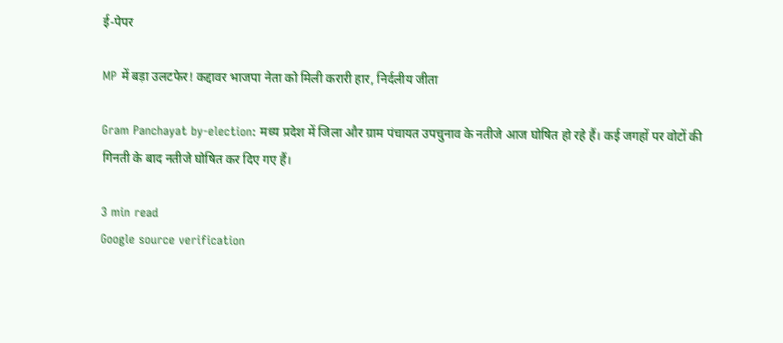ई-पेपर

MP में बड़ा उलटफेर! कद्दावर भाजपा नेता को मिली करारी हार, निर्दलीय जीता

Gram Panchayat by-election: मध्य प्रदेश में जिला और ग्राम पंचायत उपचुनाव के नतीजे आज घोषित हो रहे हैं। कई जगहों पर वोटों की गिनती के बाद नतीजे घोषित कर दिए गए हैं।

3 min read
Google source verification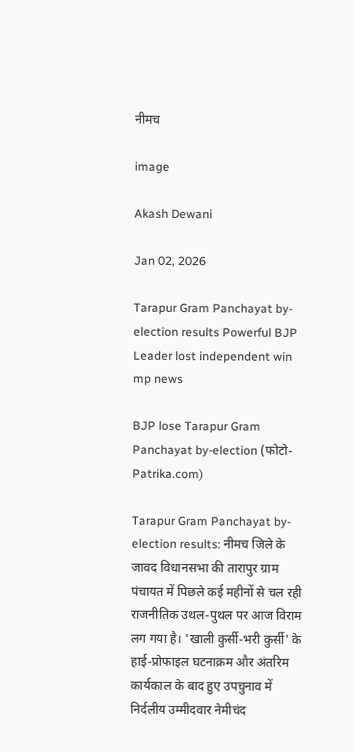नीमच

image

Akash Dewani

Jan 02, 2026

Tarapur Gram Panchayat by-election results Powerful BJP Leader lost independent win mp news

BJP lose Tarapur Gram Panchayat by-election (फोटो- Patrika.com)

Tarapur Gram Panchayat by-election results: नीमच जिले के जावद विधानसभा की तारापुर ग्राम पंचायत में पिछले कई महीनों से चल रही राजनीतिक उथल-पुथल पर आज विराम लग गया है। 'खाली कुर्सी-भरी कुर्सी' के हाई-प्रोफाइल घटनाक्रम और अंतरिम कार्यकाल के बाद हुए उपचुनाव में निर्दलीय उम्मीदवार नेमीचंद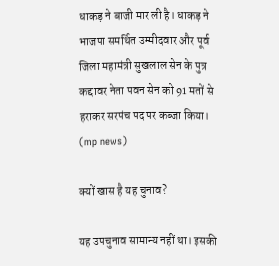धाकड़ ने बाजी मार ली है। धाकड़ ने भाजपा समर्थित उम्मीदवार और पूर्व जिला महामंत्री सुखलाल सेन के पुत्र कद्दावर नेता पवन सेन को 91 मतों से हराकर सरपंच पद पर कब्जा किया। (mp news)

क्यों खास है यह चुनाव?

यह उपचुनाव सामान्य नहीं था। इसकी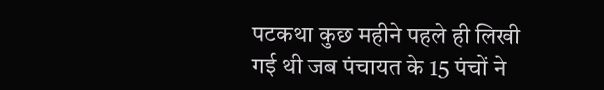पटकथा कुछ महीने पहले ही लिखी गई थी जब पंचायत के 15 पंचों ने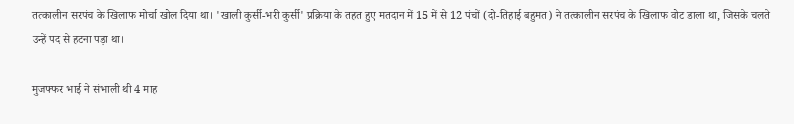तत्कालीन सरपंच के खिलाफ मोर्चा खोल दिया था। 'खाली कुर्सी-भरी कुर्सी' प्रक्रिया के तहत हुए मतदान में 15 में से 12 पंचों (दो-तिहाई बहुमत) ने तत्कालीन सरपंच के खिलाफ वोट डाला था, जिसके चलते उन्हें पद से हटना पड़ा था।

मुजफ्फर भाई ने संभाली थी 4 माह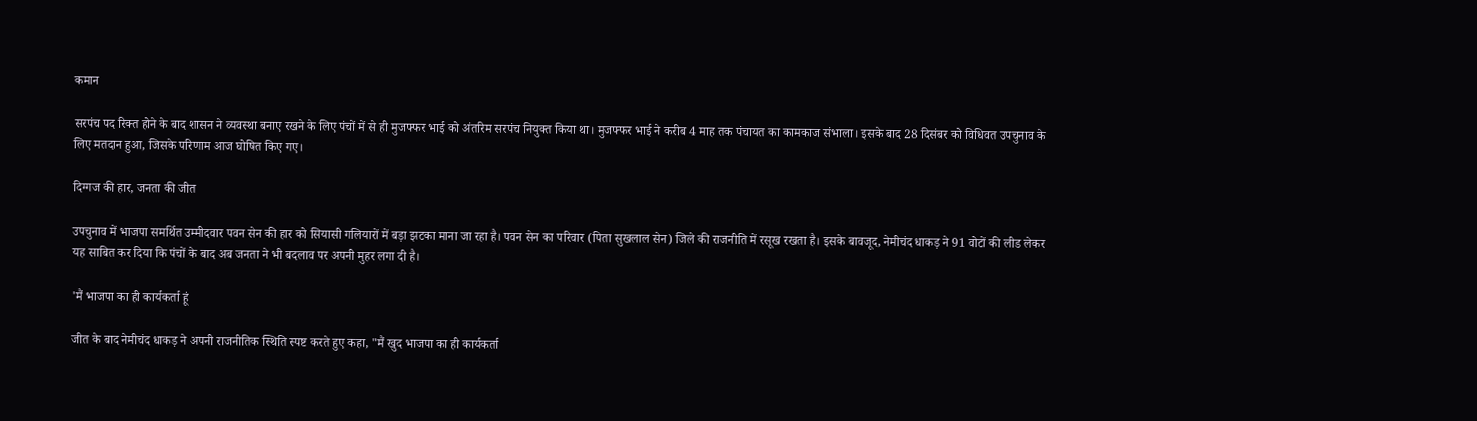कमान

सरपंच पद रिक्त होने के बाद शासन ने व्यवस्था बनाए रखने के लिए पंचों में से ही मुजफ्फर भाई को अंतरिम सरपंच नियुक्त किया था। मुजफ्फर भाई ने करीब 4 माह तक पंचायत का कामकाज संभाला। इसके बाद 28 दिसंबर को विधिवत उपचुनाव के लिए मतदान हुआ, जिसके परिणाम आज घोषित किए गए।

दिग्गज की हार, जनता की जीत

उपचुनाव में भाजपा समर्थित उम्मीदवार पवन सेन की हार को सियासी गलियारों में बड़ा झटका माना जा रहा है। पवन सेन का परिवार (पिता सुखलाल सेन) जिले की राजनीति में रसूख रखता है। इसके बावजूद, नेमीचंद धाकड़ ने 91 वोटों की लीड लेकर यह साबित कर दिया कि पंचों के बाद अब जनता ने भी बदलाव पर अपनी मुहर लगा दी है।

'मैं भाजपा का ही कार्यकर्ता हूं

जीत के बाद नेमीचंद धाकड़ ने अपनी राजनीतिक स्थिति स्पष्ट करते हुए कहा, "मैं खुद भाजपा का ही कार्यकर्ता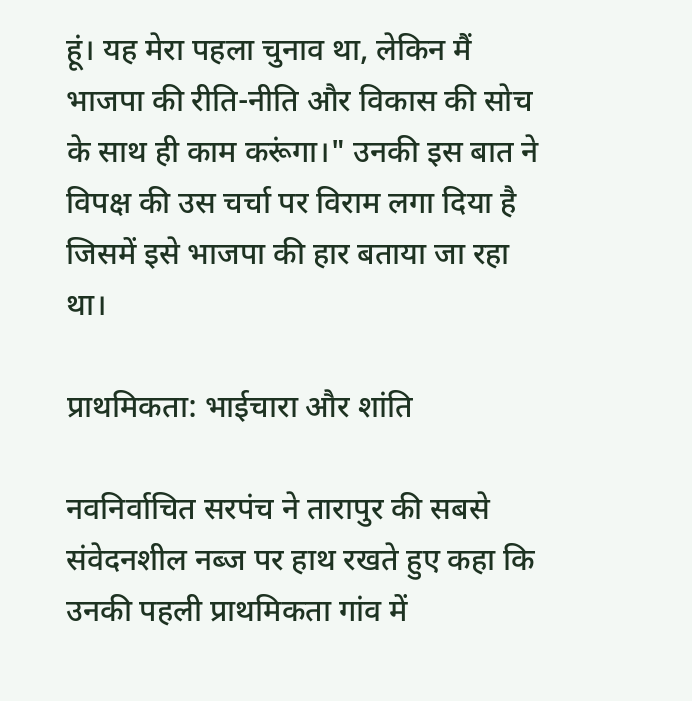हूं। यह मेरा पहला चुनाव था, लेकिन मैं भाजपा की रीति-नीति और विकास की सोच के साथ ही काम करूंगा।" उनकी इस बात ने विपक्ष की उस चर्चा पर विराम लगा दिया है जिसमें इसे भाजपा की हार बताया जा रहा था।

प्राथमिकता: भाईचारा और शांति

नवनिर्वाचित सरपंच ने तारापुर की सबसे संवेदनशील नब्ज पर हाथ रखते हुए कहा कि उनकी पहली प्राथमिकता गांव में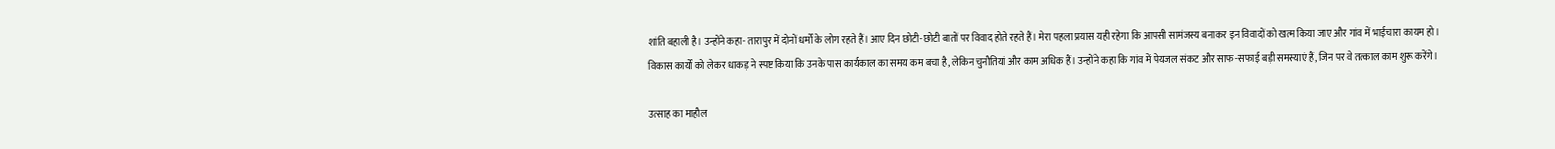शांति बहाली है। उन्होंने कहा- तारापुर में दोनों धर्मों के लोग रहते हैं। आए दिन छोटी-छोटी बातों पर विवाद होते रहते हैं। मेरा पहला प्रयास यही रहेगा कि आपसी सामंजस्य बनाकर इन विवादों को खत्म किया जाए और गांव में भाईचारा कायम हो। विकास कार्यों को लेकर धाकड़ ने स्पष्ट किया कि उनके पास कार्यकाल का समय कम बचा है, लेकिन चुनौतियां और काम अधिक हैं। उन्होंने कहा कि गांव में पेयजल संकट और साफ-सफाई बड़ी समस्याएं हैं, जिन पर वे तत्काल काम शुरू करेंगे।

उत्साह का माहौल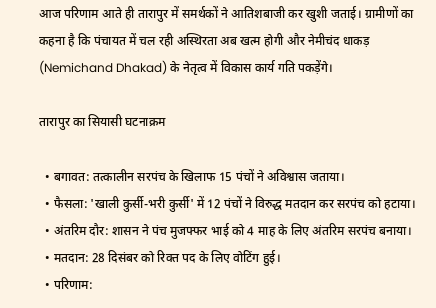आज परिणाम आते ही तारापुर में समर्थकों ने आतिशबाजी कर खुशी जताई। ग्रामीणों का कहना है कि पंचायत में चल रही अस्थिरता अब खत्म होगी और नेमीचंद धाकड़ (Nemichand Dhakad) के नेतृत्व में विकास कार्य गति पकड़ेंगे।

तारापुर का सियासी घटनाक्रम

  • बगावत: तत्कालीन सरपंच के खिलाफ 15 पंचों ने अविश्वास जताया।
  • फैसला: 'खाली कुर्सी-भरी कुर्सी' में 12 पंचों ने विरुद्ध मतदान कर सरपंच को हटाया।
  • अंतरिम दौर: शासन ने पंच मुजफ्फर भाई को 4 माह के लिए अंतरिम सरपंच बनाया।
  • मतदान: 28 दिसंबर को रिक्त पद के लिए वोटिंग हुई।
  • परिणाम: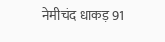नेमीचंद धाकड़ 91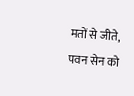मतों से जीते, पवन सेन को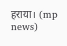हराया। (mp news)